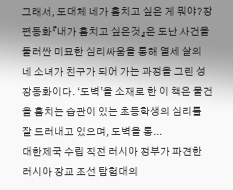그래서, 도대체 네가 훔치고 싶은 게 뭐야?장편동화『내가 훔치고 싶은것』은 도난 사건을 둘러싼 미묘한 심리싸움을 통해 열세 살의 네 소녀가 친구가 되어 가는 과정을 그린 성장동화이다. ‘도벽’을 소재로 한 이 책은 물건을 훔치는 습관이 있는 초등학생의 심리를 잘 드러내고 있으며, 도벽을 통...
대한제국 수립 직전 러시아 정부가 파견한 러시아 장교 조선 탐험대의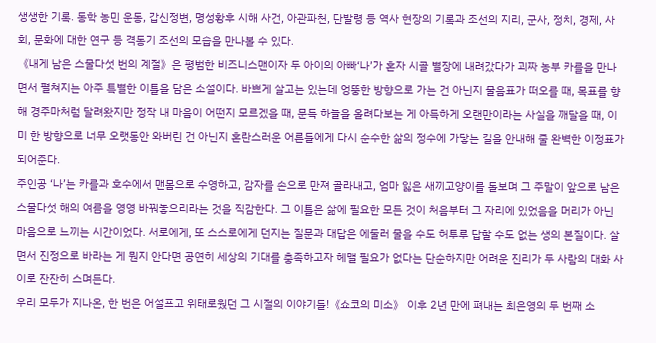생생한 기록. 동학 농민 운동, 갑신정변, 명성황후 시해 사건, 아관파천, 단발령 등 역사 현장의 기록과 조선의 지리, 군사, 정치, 경제, 사회, 문화에 대한 연구 등 격동기 조선의 모습을 만나볼 수 있다.
《내게 남은 스물다섯 번의 계절》은 평범한 비즈니스맨이자 두 아이의 아빠‘나’가 혼자 시골 별장에 내려갔다가 괴짜 농부 카를을 만나면서 펼쳐지는 아주 특별한 이틀을 담은 소설이다. 바쁘게 살고는 있는데 엉뚱한 방향으로 가는 건 아닌지 물음표가 떠오를 때, 목표를 향해 경주마처럼 달려왔지만 정작 내 마음이 어떤지 모르겠을 때, 문득 하늘을 올려다보는 게 아득하게 오랜만이라는 사실을 깨달을 때, 이미 한 방향으로 너무 오랫동안 와버린 건 아닌지 혼란스러운 어른들에게 다시 순수한 삶의 정수에 가닿는 길을 안내해 줄 완벽한 이정표가 되어준다.
주인공 ‘나’는 카를과 호수에서 맨몸으로 수영하고, 감자를 손으로 만져 골라내고, 엄마 잃은 새끼고양이를 돌보며 그 주말이 앞으로 남은 스물다섯 해의 여름을 영영 바꿔놓으리라는 것을 직감한다. 그 이틀은 삶에 필요한 모든 것이 처음부터 그 자리에 있었음을 머리가 아닌 마음으로 느끼는 시간이었다. 서로에게, 또 스스로에게 던지는 질문과 대답은 에둘러 물을 수도 허투루 답할 수도 없는 생의 본질이다. 살면서 진정으로 바라는 게 뭔지 안다면 공연히 세상의 기대를 충족하고자 헤맬 필요가 없다는 단순하지만 어려운 진리가 두 사람의 대화 사이로 잔잔히 스며든다.
우리 모두가 지나온, 한 번은 어설프고 위태로웠던 그 시절의 이야기들!《쇼코의 미소》 이후 2년 만에 펴내는 최은영의 두 번째 소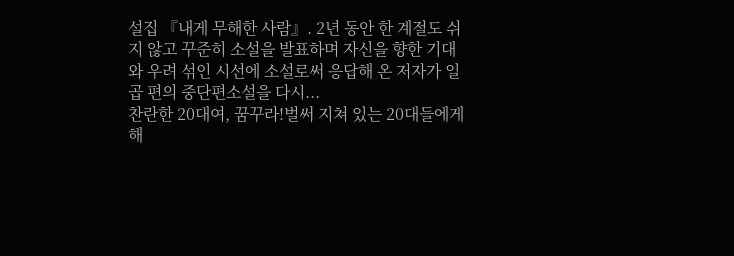설집 『내게 무해한 사람』. 2년 동안 한 계절도 쉬지 않고 꾸준히 소설을 발표하며 자신을 향한 기대와 우려 섞인 시선에 소설로써 응답해 온 저자가 일곱 편의 중단편소설을 다시...
찬란한 20대여, 꿈꾸라!벌써 지쳐 있는 20대들에게 해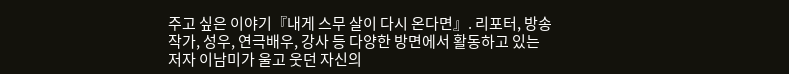주고 싶은 이야기『내게 스무 살이 다시 온다면』. 리포터, 방송작가, 성우, 연극배우, 강사 등 다양한 방면에서 활동하고 있는 저자 이남미가 울고 웃던 자신의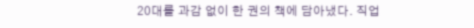20대를 과감 없이 한 권의 책에 담아냈다. 직업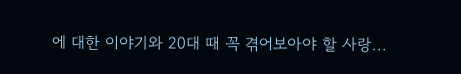에 대한 이야기와 20대 때 꼭 겪어보아야 할 사랑...